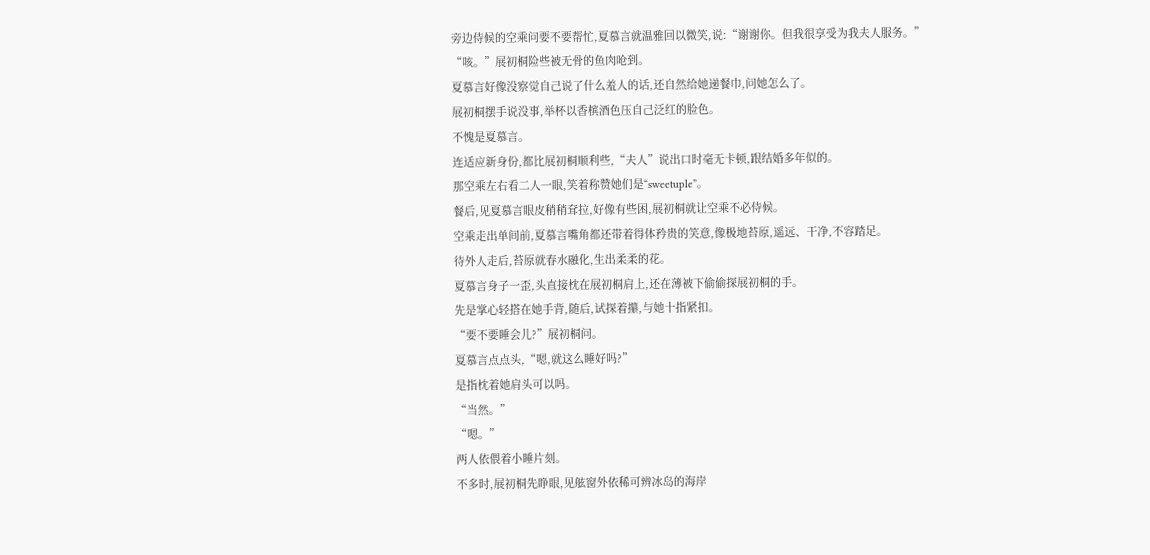旁边侍候的空乘问要不要帮忙,夏慕言就温雅回以微笑,说:“谢谢你。但我很享受为我夫人服务。”
“咳。”展初桐险些被无骨的鱼肉呛到。
夏慕言好像没察觉自己说了什么羞人的话,还自然给她递餐巾,问她怎么了。
展初桐摆手说没事,举杯以香槟酒色压自己泛红的脸色。
不愧是夏慕言。
连适应新身份,都比展初桐顺利些,“夫人”说出口时毫无卡顿,跟结婚多年似的。
那空乘左右看二人一眼,笑着称赞她们是“sweetuple”。
餐后,见夏慕言眼皮稍稍耷拉,好像有些困,展初桐就让空乘不必侍候。
空乘走出单间前,夏慕言嘴角都还带着得体矜贵的笑意,像极地苔原,遥远、干净,不容踏足。
待外人走后,苔原就春水融化,生出柔柔的花。
夏慕言身子一歪,头直接枕在展初桐肩上,还在薄被下偷偷探展初桐的手。
先是掌心轻搭在她手背,随后,试探着攥,与她十指紧扣。
“要不要睡会儿?”展初桐问。
夏慕言点点头,“嗯,就这么睡好吗?”
是指枕着她肩头可以吗。
“当然。”
“嗯。”
两人依偎着小睡片刻。
不多时,展初桐先睁眼,见舷窗外依稀可辨冰岛的海岸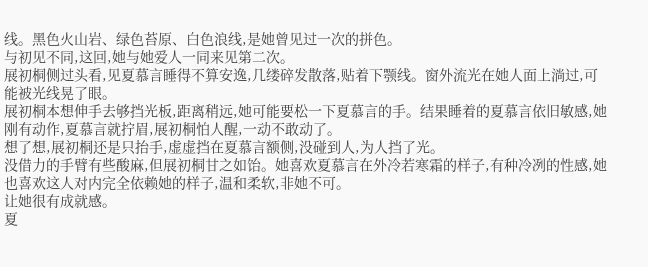线。黑色火山岩、绿色苔原、白色浪线,是她曾见过一次的拼色。
与初见不同,这回,她与她爱人一同来见第二次。
展初桐侧过头看,见夏慕言睡得不算安逸,几缕碎发散落,贴着下颚线。窗外流光在她人面上淌过,可能被光线晃了眼。
展初桐本想伸手去够挡光板,距离稍远,她可能要松一下夏慕言的手。结果睡着的夏慕言依旧敏感,她刚有动作,夏慕言就拧眉,展初桐怕人醒,一动不敢动了。
想了想,展初桐还是只抬手,虚虚挡在夏慕言额侧,没碰到人,为人挡了光。
没借力的手臂有些酸麻,但展初桐甘之如饴。她喜欢夏慕言在外冷若寒霜的样子,有种冷冽的性感,她也喜欢这人对内完全依赖她的样子,温和柔软,非她不可。
让她很有成就感。
夏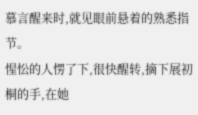慕言醒来时,就见眼前悬着的熟悉指节。
惺忪的人愣了下,很快醒转,摘下展初桐的手,在她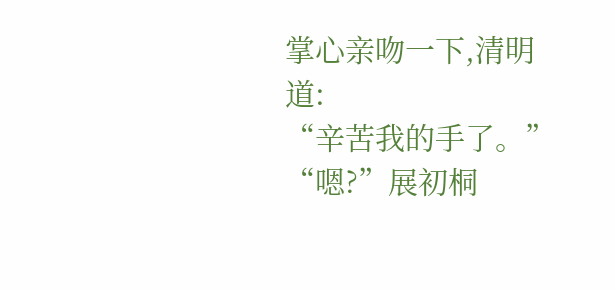掌心亲吻一下,清明道:
“辛苦我的手了。”
“嗯?”展初桐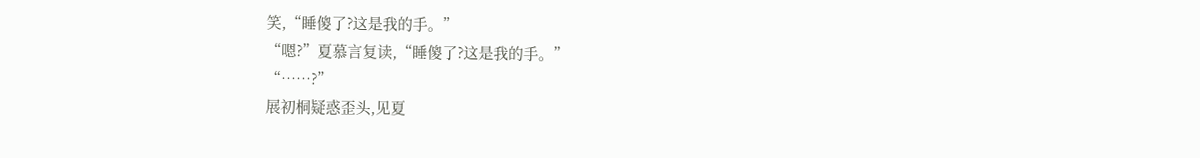笑,“睡傻了?这是我的手。”
“嗯?”夏慕言复读,“睡傻了?这是我的手。”
“……?”
展初桐疑惑歪头,见夏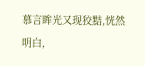慕言眸光又现狡黠,恍然明白,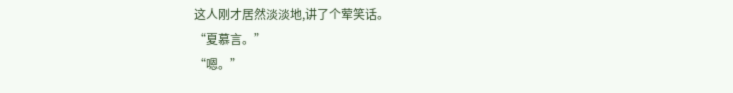这人刚才居然淡淡地,讲了个荤笑话。
“夏慕言。”
“嗯。”